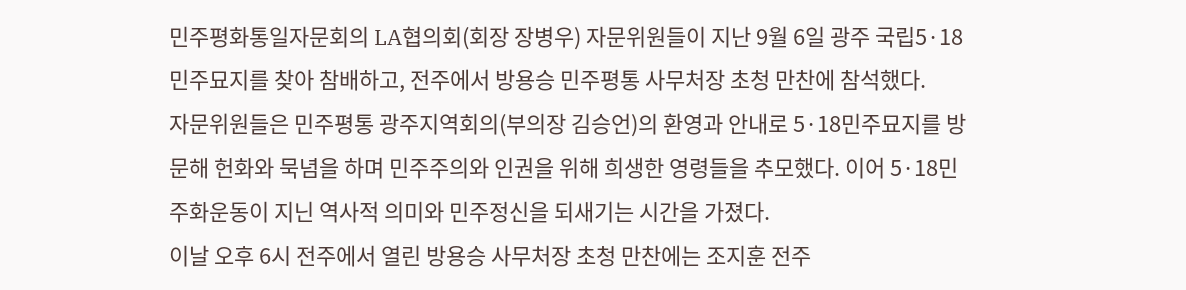민주평화통일자문회의 LA협의회(회장 장병우) 자문위원들이 지난 9월 6일 광주 국립5·18민주묘지를 찾아 참배하고, 전주에서 방용승 민주평통 사무처장 초청 만찬에 참석했다.
자문위원들은 민주평통 광주지역회의(부의장 김승언)의 환영과 안내로 5·18민주묘지를 방문해 헌화와 묵념을 하며 민주주의와 인권을 위해 희생한 영령들을 추모했다. 이어 5·18민주화운동이 지닌 역사적 의미와 민주정신을 되새기는 시간을 가졌다.
이날 오후 6시 전주에서 열린 방용승 사무처장 초청 만찬에는 조지훈 전주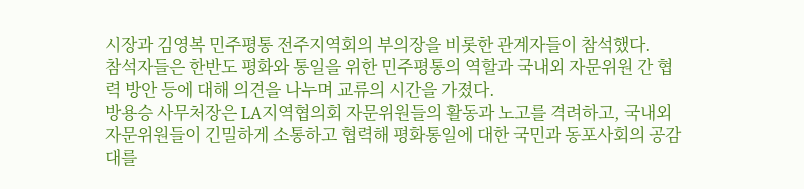시장과 김영복 민주평통 전주지역회의 부의장을 비롯한 관계자들이 참석했다.
참석자들은 한반도 평화와 통일을 위한 민주평통의 역할과 국내외 자문위원 간 협력 방안 등에 대해 의견을 나누며 교류의 시간을 가졌다.
방용승 사무처장은 LA지역협의회 자문위원들의 활동과 노고를 격려하고, 국내외 자문위원들이 긴밀하게 소통하고 협력해 평화통일에 대한 국민과 동포사회의 공감대를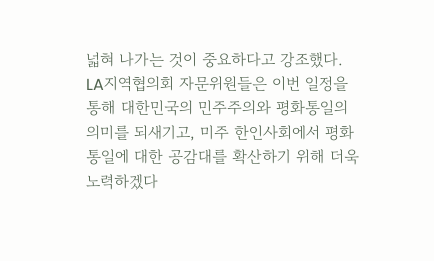넓혀 나가는 것이 중요하다고 강조했다.
LA지역협의회 자문위원들은 이번 일정을 통해 대한민국의 민주주의와 평화통일의 의미를 되새기고, 미주 한인사회에서 평화통일에 대한 공감대를 확산하기 위해 더욱 노력하겠다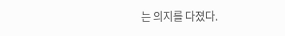는 의지를 다졌다.